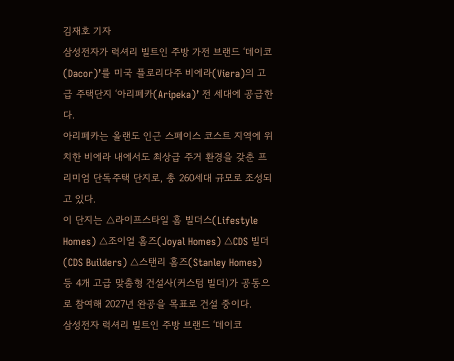김재호 기자
삼성전자가 럭셔리 빌트인 주방 가전 브랜드 ‘데이코(Dacor)’를 미국 플로리다주 비에라(Viera)의 고급 주택단지 ‘아리페카(Aripeka)’ 전 세대에 공급한다.
아리페카는 올랜도 인근 스페이스 코스트 지역에 위치한 비에라 내에서도 최상급 주거 환경을 갖춘 프리미엄 단독주택 단지로, 총 260세대 규모로 조성되고 있다.
이 단지는 △라이프스타일 홈 빌더스(Lifestyle Homes) △조이얼 홈즈(Joyal Homes) △CDS 빌더(CDS Builders) △스탠리 홈즈(Stanley Homes) 등 4개 고급 맞춤형 건설사(커스텀 빌더)가 공동으로 참여해 2027년 완공을 목표로 건설 중이다.
삼성전자 럭셔리 빌트인 주방 브랜드 ‘데이코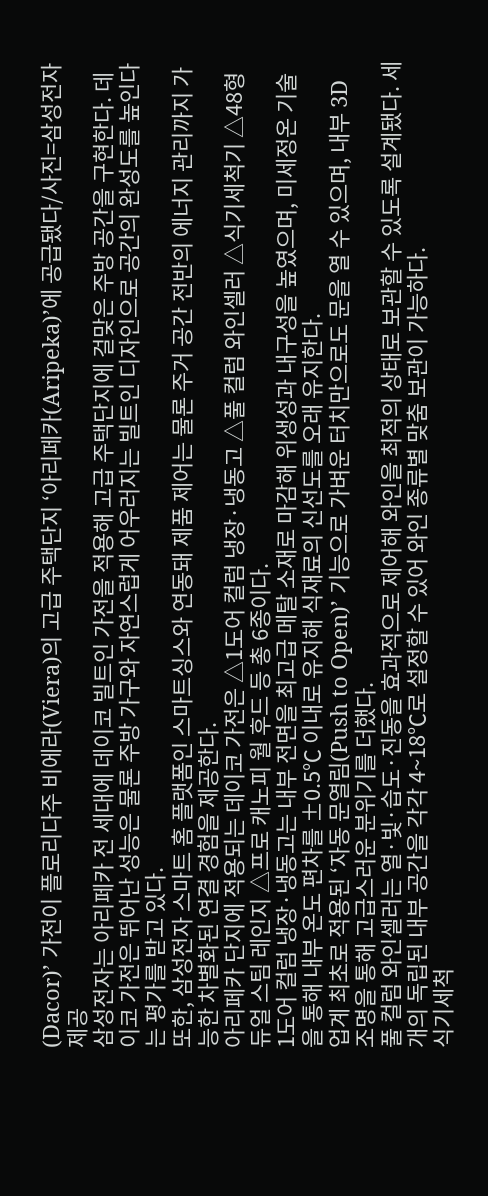(Dacor)’ 가전이 플로리다주 비에라(Viera)의 고급 주택단지 ‘아리페카(Aripeka)’에 공급됐다/사진=삼성전자 제공
삼성전자는 아리페카 전 세대에 데이코 빌트인 가전을 적용해 고급 주택단지에 걸맞은 주방 공간을 구현한다. 데이코 가전은 뛰어난 성능은 물론 주방 가구와 자연스럽게 어우러지는 빌트인 디자인으로 공간의 완성도를 높인다는 평가를 받고 있다.
또한, 삼성전자 스마트 홈 플랫폼인 스마트싱스와 연동돼 제품 제어는 물론 주거 공간 전반의 에너지 관리까지 가능한 차별화된 연결 경험을 제공한다.
아리페카 단지에 적용되는 데이코 가전은 △1도어 컬럼 냉장·냉동고 △풀 컬럼 와인셀러 △식기세척기 △48형 듀얼 스팀 레인지 △프로 캐노피 월 후드 등 총 6종이다.
1도어 컬럼 냉장·냉동고는 내부 전면을 최고급 메탈 소재로 마감해 위생성과 내구성을 높였으며, 미세정온 기술을 통해 내부 온도 편차를 ±0.5℃ 이내로 유지해 식재료의 신선도를 오래 유지한다.
업계 최초로 적용된 ‘자동 문열림(Push to Open)’ 기능으로 가벼운 터치만으로도 문을 열 수 있으며, 내부 3D 조명을 통해 고급스러운 분위기를 더했다.
풀 컬럼 와인셀러는 열·빛·습도·진동을 효과적으로 제어해 와인을 최적의 상태로 보관할 수 있도록 설계됐다. 세 개의 독립된 내부 공간을 각각 4~18℃로 설정할 수 있어 와인 종류별 맞춤 보관이 가능하다.
식기세척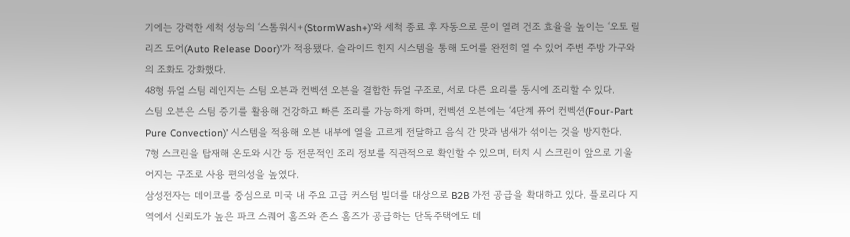기에는 강력한 세척 성능의 ‘스톰워시+(StormWash+)’와 세척 종료 후 자동으로 문이 열려 건조 효율을 높이는 ‘오토 릴리즈 도어(Auto Release Door)’가 적용됐다. 슬라이드 힌지 시스템을 통해 도어를 완전히 열 수 있어 주변 주방 가구와의 조화도 강화했다.
48형 듀얼 스팀 레인지는 스팀 오븐과 컨벡션 오븐을 결합한 듀얼 구조로, 서로 다른 요리를 동시에 조리할 수 있다.
스팀 오븐은 스팀 증기를 활용해 건강하고 빠른 조리를 가능하게 하며, 컨벡션 오븐에는 ‘4단계 퓨어 컨벡션(Four-Part Pure Convection)’ 시스템을 적용해 오븐 내부에 열을 고르게 전달하고 음식 간 맛과 냄새가 섞이는 것을 방지한다.
7형 스크린을 탑재해 온도와 시간 등 전문적인 조리 정보를 직관적으로 확인할 수 있으며, 터치 시 스크린이 앞으로 기울어지는 구조로 사용 편의성을 높였다.
삼성전자는 데이코를 중심으로 미국 내 주요 고급 커스텀 빌더를 대상으로 B2B 가전 공급을 확대하고 있다. 플로리다 지역에서 신뢰도가 높은 파크 스퀘어 홈즈와 존스 홈즈가 공급하는 단독주택에도 데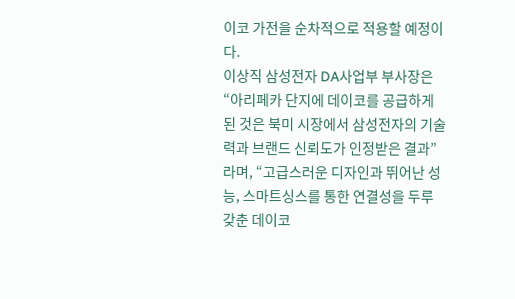이코 가전을 순차적으로 적용할 예정이다.
이상직 삼성전자 DA사업부 부사장은 “아리페카 단지에 데이코를 공급하게 된 것은 북미 시장에서 삼성전자의 기술력과 브랜드 신뢰도가 인정받은 결과”라며, “고급스러운 디자인과 뛰어난 성능, 스마트싱스를 통한 연결성을 두루 갖춘 데이코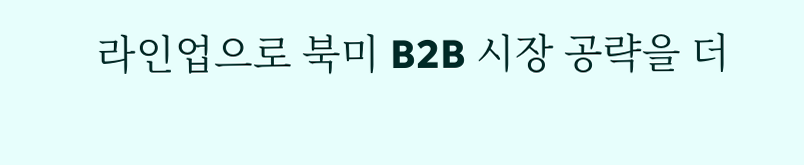라인업으로 북미 B2B 시장 공략을 더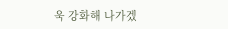욱 강화해 나가겠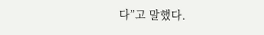다”고 말했다.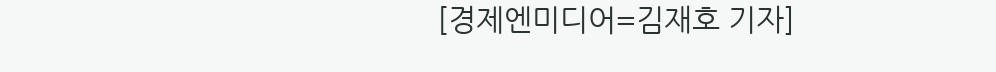[경제엔미디어=김재호 기자]